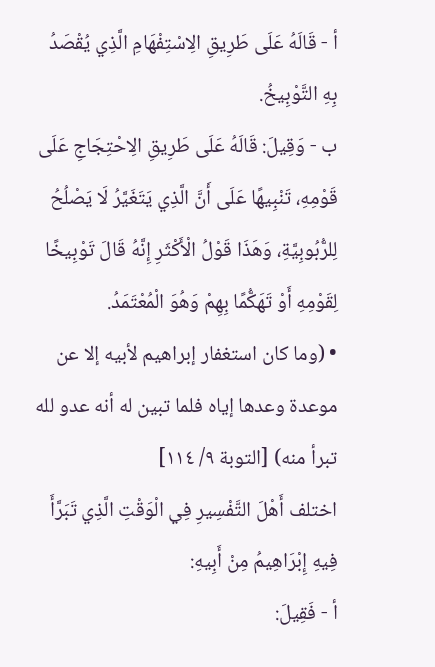أ - قَالَهُ عَلَى طَرِيقِ الِاسْتِفْهَامِ الَّذِي يُقْصَدُ بِهِ التَّوْبِيخُ.
ب - وَقِيلَ: قَالَهُ عَلَى طَرِيقِ الِاحْتِجَاجِ عَلَى قَوْمِهِ، تَنْبِيهًا عَلَى أَنَّ الَّذِي يَتَغَيَّرُ لَا يَصْلُحُ لِلرُّبُوبِيَّةِ، وَهَذَا قَوْلُ الْأَكْثَرِ إِنَّهُ قَالَ تَوْبِيخًا لِقَوْمِهِ أَوْ تَهَكُّمًا بِهِمْ وَهُوَ الْمُعْتَمَدُ.
• (وما كان استغفار إبراهيم لأبيه إلا عن موعدة وعدها إياه فلما تبين له أنه عدو لله تبرأ منه) [التوبة ٩/ ١١٤]
اختلف أَهْلَ التَّفْسِيرِ فِي الْوَقْتِ الَّذِي تَبَرَّأَ فِيهِ إِبْرَاهِيمُ مِنْ أَبِيهِ:
أ - فَقِيلَ: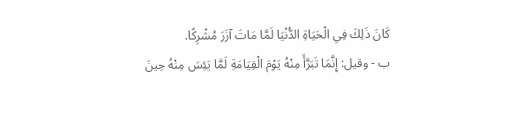كَانَ ذَلِكَ فِي الْحَيَاةِ الدُّنْيَا لَمَّا مَاتَ آزَرَ مُشْرِكًا.
ب - وقيل: إِنَّمَا تَبَرَّأَ مِنْهُ يَوْمَ الْقِيَامَةِ لَمَّا يَئِسَ مِنْهُ حِينَ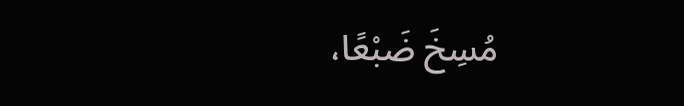مُسِخَ ضَبْعًا،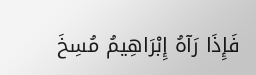فَإِذَا رَآهُ إِبْرَاهِيمُ مُسِخَ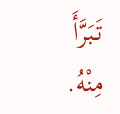تَبَرَّأَ مِنْهُ.